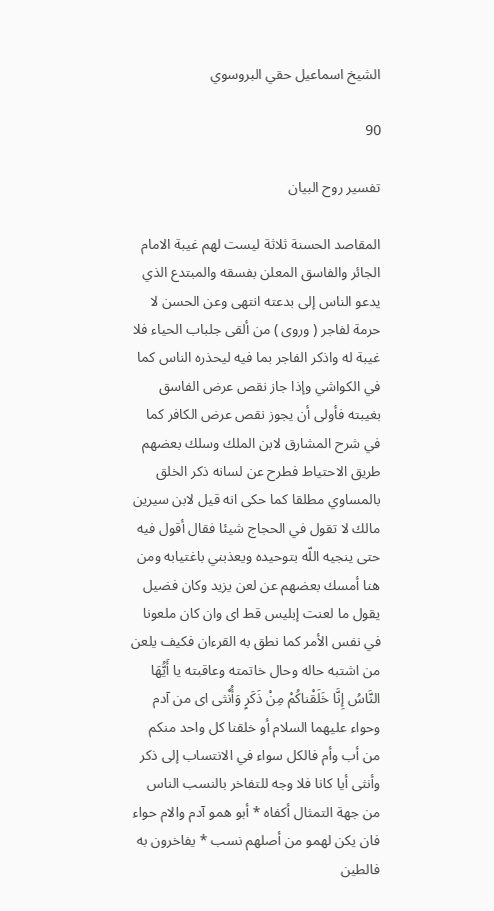الشيخ اسماعيل حقي البروسوي

90

تفسير روح البيان

المقاصد الحسنة ثلاثة ليست لهم غيبة الامام الجائر والفاسق المعلن بفسقه والمبتدع الذي يدعو الناس إلى بدعته انتهى وعن الحسن لا حرمة لفاجر ( وروى ) من ألقى جلباب الحياء فلا غيبة له واذكر الفاجر بما فيه ليحذره الناس كما في الكواشي وإذا جاز نقص عرض الفاسق بغيبته فأولى أن يجوز نقص عرض الكافر كما في شرح المشارق لابن الملك وسلك بعضهم طريق الاحتياط فطرح عن لسانه ذكر الخلق بالمساوي مطلقا كما حكى انه قيل لابن سيرين مالك لا تقول في الحجاج شيئا فقال أقول فيه حتى ينجيه اللّه بتوحيده ويعذبني باغتيابه ومن هنا أمسك بعضهم عن لعن يزيد وكان فضيل يقول ما لعنت إبليس قط اى وان كان ملعونا في نفس الأمر كما نطق به القرءان فكيف يلعن من اشتبه حاله وحال خاتمته وعاقبته يا أَيُّهَا النَّاسُ إِنَّا خَلَقْناكُمْ مِنْ ذَكَرٍ وَأُنْثى اى من آدم وحواء عليهما السلام أو خلقنا كل واحد منكم من أب وأم فالكل سواء في الانتساب إلى ذكر وأنثى أيا كانا فلا وجه للتفاخر بالنسب الناس من جهة التمثال أكفاه * أبو همو آدم والام حواء فان يكن لهمو من أصلهم نسب * يفاخرون به فالطين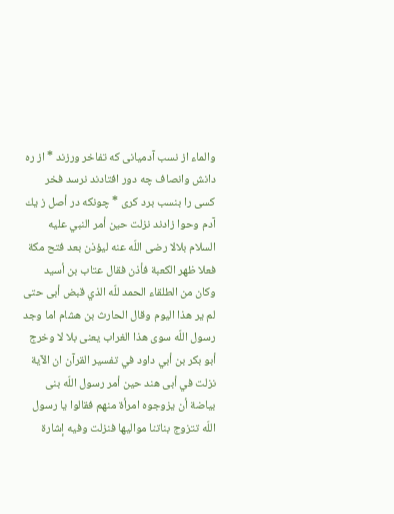والماء از نسب آدميانى كه تفاخر ورزند * از ره دانش وانصاف چه دور افتادند نرسد فخر كسى را بنسب برد كرى * چونكه در أصل ز يك آدم وحوا زادند نزلت حين أمر النبي عليه السلام بلالا رضى اللّه عنه ليؤذن بعد فتح مكة فعلا ظهر الكعبة فأذن فقال عتاب بن أسيد وكان من الطلقاء الحمد للّه الذي قبض أبى حتى لم ير هذا اليوم وقال الحارث بن هشام اما وجد رسول اللّه سوى هذا الغراب يعنى بلا لا وخرج أبو بكر بن أبي داود في تفسير القرآن ان الآية نزلت في أبى هند حين أمر رسول اللّه بنى بياضة أن يزوجوه امرأة منهم فقالوا يا رسول اللّه تتزوج بناتنا مواليها فنزلت وفيه إشارة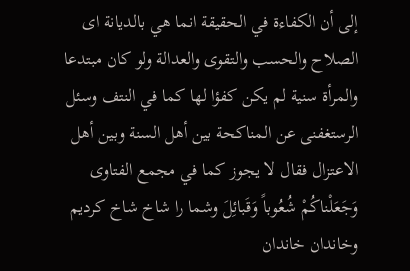إلى أن الكفاءة في الحقيقة انما هي بالديانة اى الصلاح والحسب والتقوى والعدالة ولو كان مبتدعا والمرأة سنية لم يكن كفؤا لها كما في النتف وسئل الرستغفنى عن المناكحة بين أهل السنة وبين أهل الاعتزال فقال لا يجوز كما في مجمع الفتاوى وَجَعَلْناكُمْ شُعُوباً وَقَبائِلَ وشما را شاخ شاخ كرديم وخاندان خاندان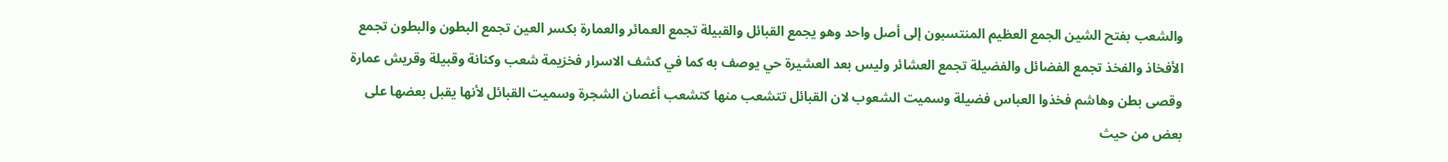والشعب بفتح الشين الجمع العظيم المنتسبون إلى أصل واحد وهو يجمع القبائل والقبيلة تجمع العمائر والعمارة بكسر العين تجمع البطون والبطون تجمع الأفخاذ والفخذ تجمع الفضائل والفضيلة تجمع العشائر وليس بعد العشيرة حي يوصف به كما في كشف الاسرار فخزيمة شعب وكنانة وقبيلة وقريش عمارة وقصى بطن وهاشم فخذوا العباس فضيلة وسميت الشعوب لان القبائل تتشعب منها كتشعب أغصان الشجرة وسميت القبائل لأنها يقبل بعضها على بعض من حيث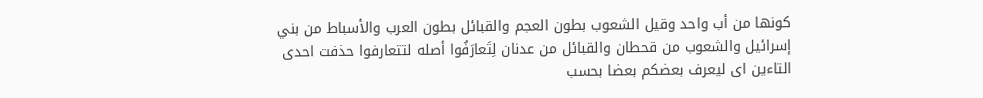كونها من أب واحد وقيل الشعوب بطون العجم والقبائل بطون العرب والأسباط من بني إسرائيل والشعوب من قحطان والقبائل من عدنان لِتَعارَفُوا أصله لتتعارفوا حذفت احدى التاءين اى ليعرف بعضكم بعضا بحسب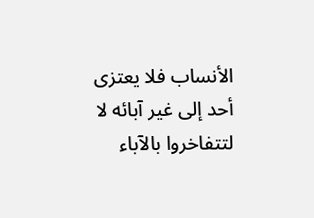الأنساب فلا يعتزى أحد إلى غير آبائه لا لتتفاخروا بالآباء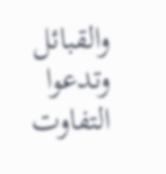والقبائل وتدعوا التفاوت